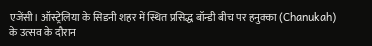एजेंसी। ऑस्ट्रेलिया के सिडनी शहर में स्थित प्रसिद्ध बॉन्डी बीच पर हनुक्का (Chanukah) के उत्सव के दौरान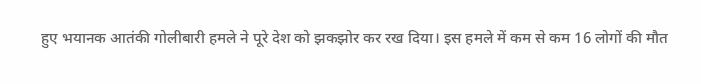हुए भयानक आतंकी गोलीबारी हमले ने पूरे देश को झकझोर कर रख दिया। इस हमले में कम से कम 16 लोगों की मौत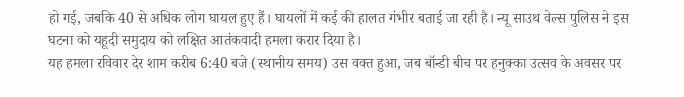हो गई, जबकि 40 से अधिक लोग घायल हुए हैं। घायलों में कई की हालत गंभीर बताई जा रही है। न्यू साउथ वेल्स पुलिस ने इस घटना को यहूदी समुदाय को लक्षित आतंकवादी हमला करार दिया है।
यह हमला रविवार देर शाम करीब 6:40 बजे (स्थानीय समय) उस वक्त हुआ, जब बॉन्डी बीच पर हनुक्का उत्सव के अवसर पर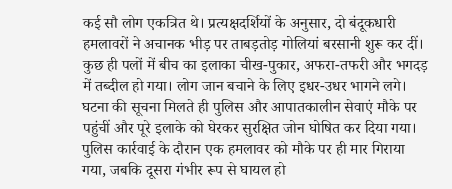कई सौ लोग एकत्रित थे। प्रत्यक्षदर्शियों के अनुसार, दो बंदूकधारी हमलावरों ने अचानक भीड़ पर ताबड़तोड़ गोलियां बरसानी शुरू कर दीं। कुछ ही पलों में बीच का इलाका चीख-पुकार, अफरा-तफरी और भगदड़ में तब्दील हो गया। लोग जान बचाने के लिए इधर-उधर भागने लगे।
घटना की सूचना मिलते ही पुलिस और आपातकालीन सेवाएं मौके पर पहुंचीं और पूरे इलाके को घेरकर सुरक्षित जोन घोषित कर दिया गया। पुलिस कार्रवाई के दौरान एक हमलावर को मौके पर ही मार गिराया गया, जबकि दूसरा गंभीर रूप से घायल हो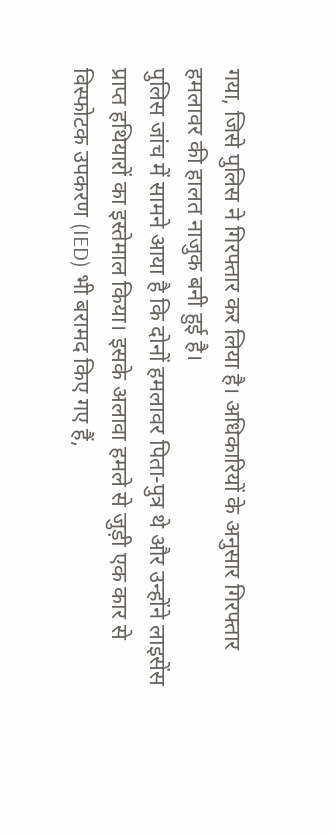गया, जिसे पुलिस ने गिरफ्तार कर लिया है। अधिकारियों के अनुसार गिरफ्तार हमलावर की हालत नाजुक बनी हुई है।
पुलिस जांच में सामने आया है कि दोनों हमलावर पिता-पुत्र थे और उन्होंने लाइसेंस प्राप्त हथियारों का इस्तेमाल किया। इसके अलावा हमले से जुड़ी एक कार से विस्फोटक उपकरण (IED) भी बरामद किए गए हैं,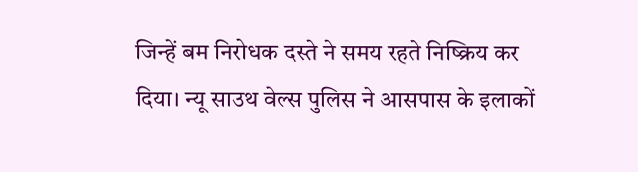जिन्हें बम निरोधक दस्ते ने समय रहते निष्क्रिय कर दिया। न्यू साउथ वेल्स पुलिस ने आसपास के इलाकों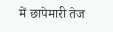में छापेमारी तेज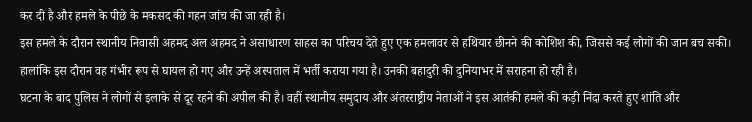कर दी है और हमले के पीछे के मकसद की गहन जांच की जा रही है।
इस हमले के दौरान स्थानीय निवासी अहमद अल अहमद ने असाधारण साहस का परिचय देते हुए एक हमलावर से हथियार छीनने की कोशिश की, जिससे कई लोगों की जान बच सकी। हालांकि इस दौरान वह गंभीर रूप से घायल हो गए और उन्हें अस्पताल में भर्ती कराया गया है। उनकी बहादुरी की दुनियाभर में सराहना हो रही है।
घटना के बाद पुलिस ने लोगों से इलाके से दूर रहने की अपील की है। वहीं स्थानीय समुदाय और अंतरराष्ट्रीय नेताओं ने इस आतंकी हमले की कड़ी निंदा करते हुए शांति और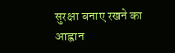सुरक्षा बनाए रखने का आह्वान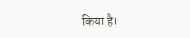किया है।